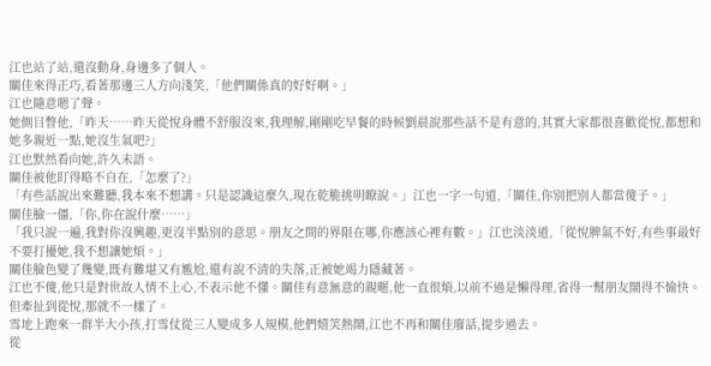江也站了站,還沒動身,身邊多了個人。
關佳來得正巧,看著那邊三人方向淺笑,「他們關係真的好好啊。」
江也隨意嗯了聲。
她側目瞥他,「昨天……昨天從悅身體不舒服沒來,我理解,剛剛吃早餐的時候劉晨說那些話不是有意的,其實大家都很喜歡從悅,都想和她多親近一點,她沒生氣吧?」
江也默然看向她,許久未語。
關佳被他盯得略不自在,「怎麼了?」
「有些話說出來難聽,我本來不想講。只是認識這麼久,現在乾脆挑明瞭說。」江也一字一句道,「關佳,你別把別人都當傻子。」
關佳臉一僵,「你,你在說什麼……」
「我只說一遍,我對你沒興趣,更沒半點別的意思。朋友之間的界限在哪,你應該心裡有數。」江也淡淡道,「從悅脾氣不好,有些事最好不要打擾她,我不想讓她煩。」
關佳臉色變了幾變,既有難堪又有尷尬,還有說不清的失落,正被她竭力隱藏著。
江也不傻,他只是對世故人情不上心,不表示他不懂。關佳有意無意的親暱,他一直很煩,以前不過是懶得理,省得一幫朋友鬧得不愉快。
但牽扯到從悅,那就不一樣了。
雪地上跑來一群半大小孩,打雪仗從三人變成多人規模,他們嬉笑熱鬧,江也不再和關佳廢話,提步過去。
從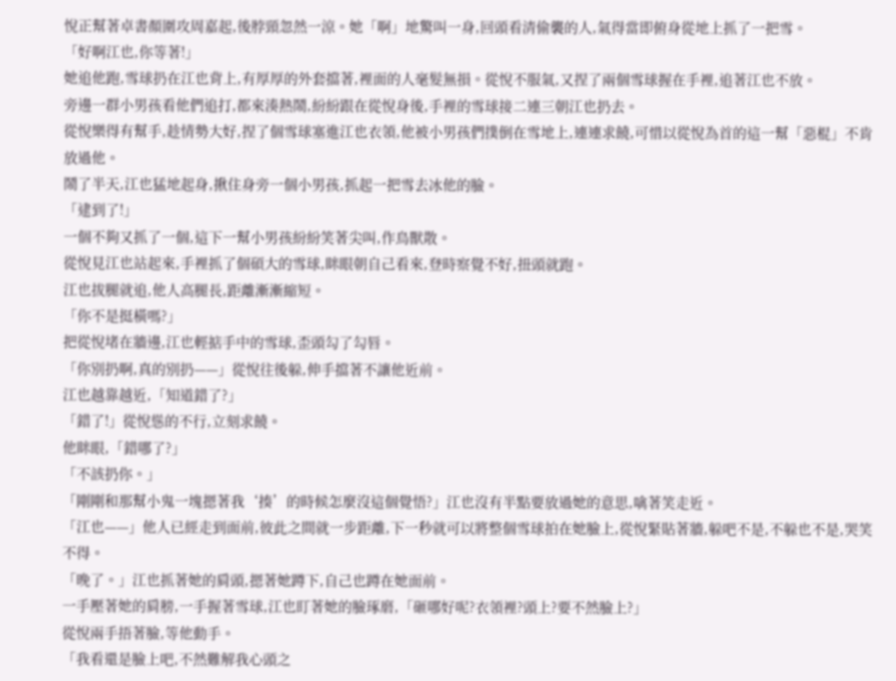悅正幫著卓書顏圍攻周嘉起,後脖頸忽然一涼。她「啊」地驚叫一身,回頭看清偷襲的人,氣得當即俯身從地上抓了一把雪。
「好啊江也,你等著!」
她追他跑,雪球扔在江也背上,有厚厚的外套擋著,裡面的人毫髮無損。從悅不服氣,又捏了兩個雪球握在手裡,追著江也不放。
旁邊一群小男孩看他們追打,都來湊熱鬧,紛紛跟在從悅身後,手裡的雪球接二連三朝江也扔去。
從悅樂得有幫手,趁情勢大好,捏了個雪球塞進江也衣領,他被小男孩們撲倒在雪地上,連連求饒,可惜以從悅為首的這一幫「惡棍」不肯放過他。
鬧了半天,江也猛地起身,揪住身旁一個小男孩,抓起一把雪去冰他的臉。
「逮到了!」
一個不夠又抓了一個,這下一幫小男孩紛紛笑著尖叫,作鳥獸散。
從悅見江也站起來,手裡抓了個碩大的雪球,眯眼朝自己看來,登時察覺不好,扭頭就跑。
江也拔腿就追,他人高腿長,距離漸漸縮短。
「你不是挺橫嗎?」
把從悅堵在牆邊,江也輕掂手中的雪球,歪頭勾了勾唇。
「你別扔啊,真的別扔——」從悅往後躲,伸手擋著不讓他近前。
江也越靠越近,「知道錯了?」
「錯了!」從悅慫的不行,立刻求饒。
他眯眼,「錯哪了?」
「不該扔你。」
「剛剛和那幫小鬼一塊摁著我‘揍’的時候怎麼沒這個覺悟?」江也沒有半點要放過她的意思,噙著笑走近。
「江也——」他人已經走到面前,彼此之間就一步距離,下一秒就可以將整個雪球拍在她臉上,從悅緊貼著牆,躲吧不是,不躲也不是,哭笑不得。
「晚了。」江也抓著她的肩頭,摁著她蹲下,自己也蹲在她面前。
一手壓著她的肩膀,一手握著雪球,江也盯著她的臉琢磨,「砸哪好呢?衣領裡?頭上?要不然臉上?」
從悅兩手捂著臉,等他動手。
「我看還是臉上吧,不然難解我心頭之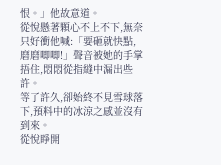恨。」他故意道。
從悅懸著顆心不上不下,無奈只好衝他喊:「要砸就快點,磨磨唧唧!」聲音被她的手掌捂住,悶悶從指縫中漏出些許。
等了許久,卻始終不見雪球落下,預料中的冰涼之感並沒有到來。
從悅睜開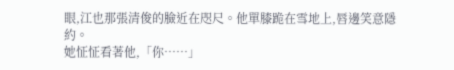眼,江也那張清俊的臉近在咫尺。他單膝跪在雪地上,唇邊笑意隱約。
她怔怔看著他,「你……」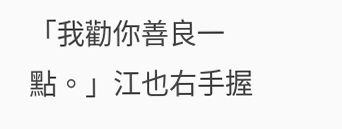「我勸你善良一點。」江也右手握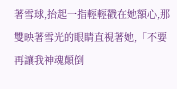著雪球,抬起一指輕輕戳在她額心,那雙映著雪光的眼睛直視著她,「不要再讓我神魂顛倒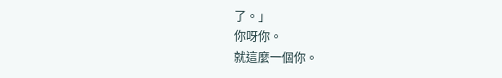了。」
你呀你。
就這麼一個你。